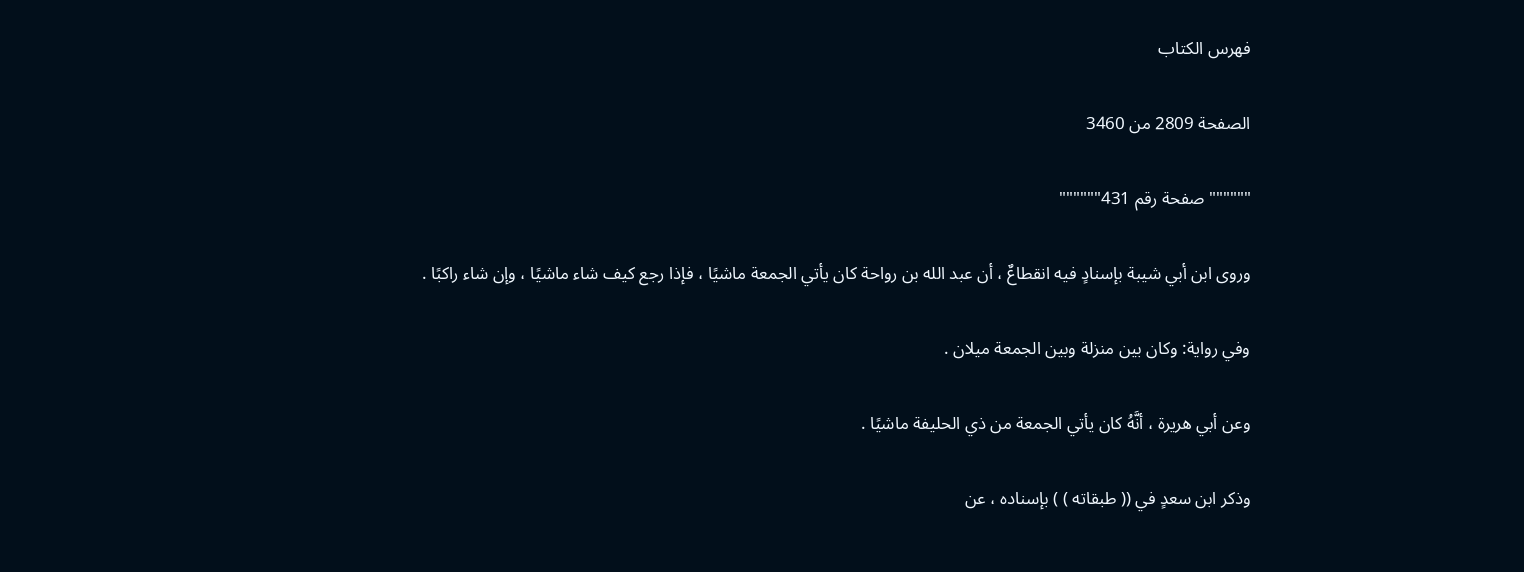فهرس الكتاب

الصفحة 2809 من 3460

""""""صفحة رقم 431""""""

وروى ابن أبي شيبة بإسنادٍ فيه انقطاعٌ ، أن عبد الله بن رواحة كان يأتي الجمعة ماشيًا ، فإذا رجع كيف شاء ماشيًا ، وإن شاء راكبًا .

وفي رواية: وكان بين منزلة وبين الجمعة ميلان .

وعن أبي هريرة ، أنَّهُ كان يأتي الجمعة من ذي الحليفة ماشيًا .

وذكر ابن سعدٍ في (( طبقاته ) ) بإسناده ، عن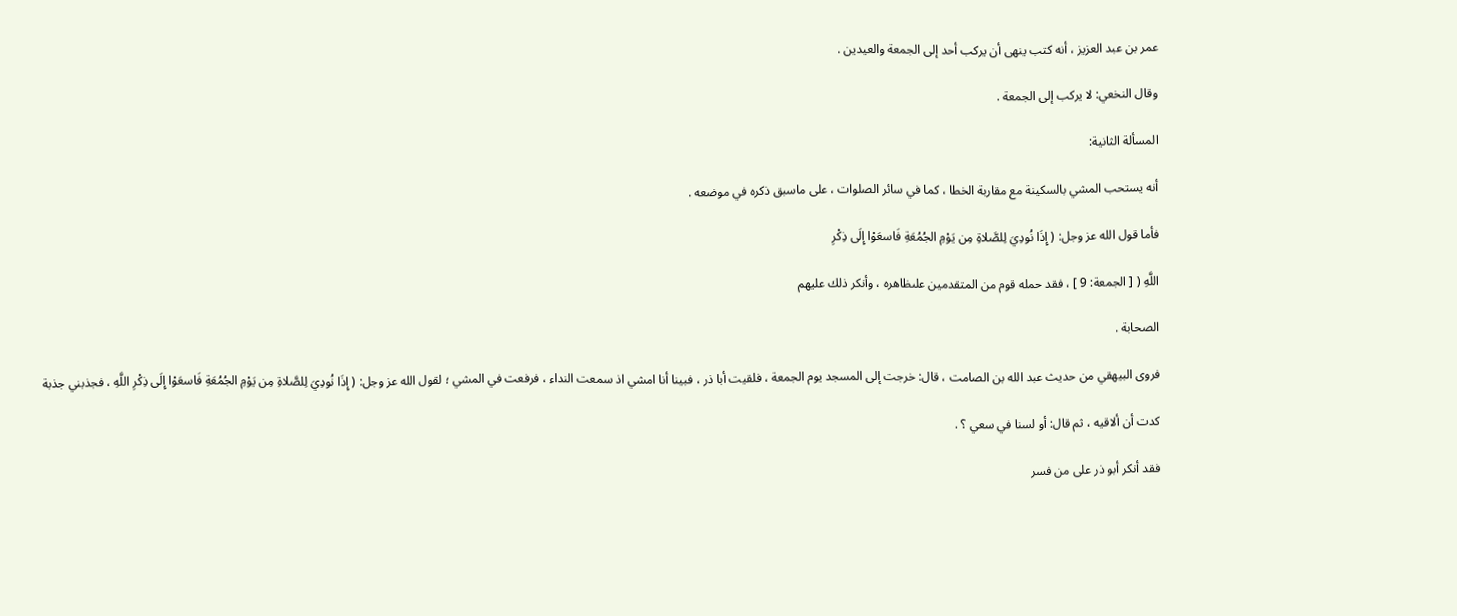عمر بن عبد العزيز ، أنه كتب ينهى أن يركب أحد إلى الجمعة والعيدين .

وقال النخعي: لا يركب إلى الجمعة .

المسألة الثانية:

أنه يستحب المشي بالسكينة مع مقاربة الخطا ، كما في سائر الصلوات ، على ماسبق ذكره في موضعه .

فأما قول الله عز وجل: ( إِذَا نُودِيَ لِلصَّلاةِ مِن يَوْمِ الجُمُعَةِ فَاسعَوْا إِلَى ذِكْرِ

اللَّهِ ( [ الجمعة: 9 ] ، فقد حمله قوم من المتقدمين علىظاهره ، وأنكر ذلك عليهم

الصحابة .

فروى البيهقي من حديث عبد الله بن الصامت ، قال: خرجت إلى المسجد يوم الجمعة ، فلقيت أبا ذر ، فبينا أنا امشي اذ سمعت النداء ، فرفعت في المشي ؛ لقول الله عز وجل: ( إِذَا نُودِيَ لِلصَّلاةِ مِن يَوْمِ الجُمُعَةِ فَاسعَوْا إِلَى ذِكْرِ اللَّهِ ، فجذبني جذبة

كدت أن ألاقيه ، ثم قال: أو لسنا في سعي ؟ .

فقد أنكر أبو ذر على من فسر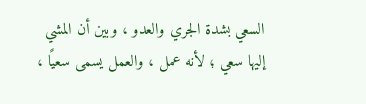السعي بشدة الجري والعدو ، وبين أن المشي إليها سعي ؛ لأنه عمل ، والعمل يسمى سعيًا ،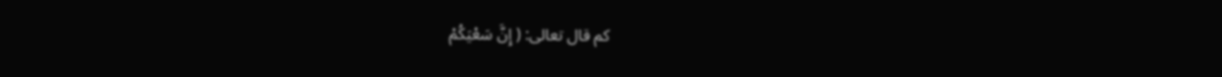كم قال تعالى: ( إِنَّ سَعْيَكُمْ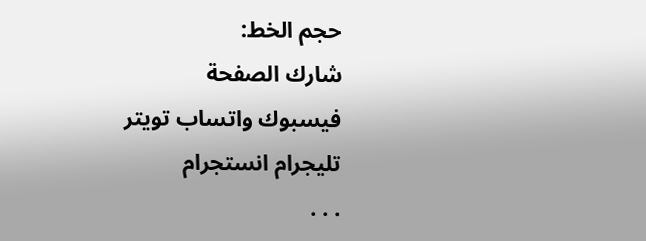حجم الخط:
شارك الصفحة
فيسبوك واتساب تويتر تليجرام انستجرام
. . .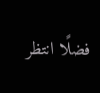فضلًا انتظر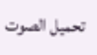تحميل الصوت